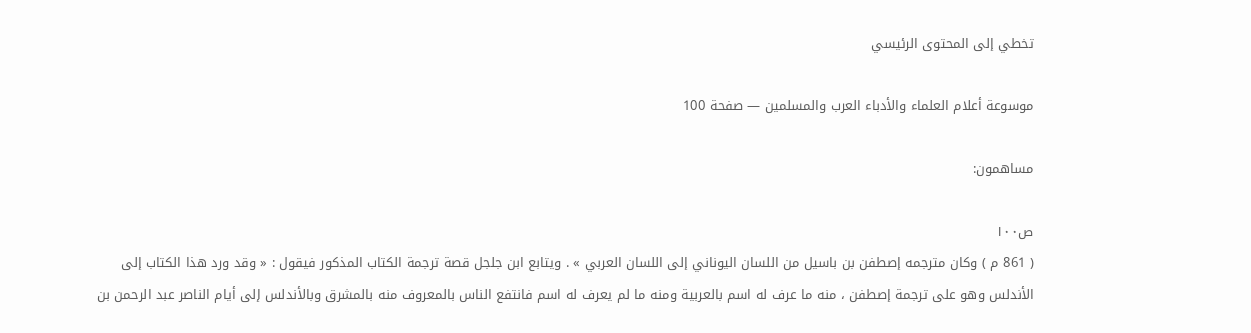تخطي إلى المحتوى الرئيسي

موسوعة أعلام العلماء والأدباء العرب والمسلمين — صفحة 100

مساهمون:

ص١٠٠
( 861 م ) وكان مترجمه إصطفن بن باسيل من اللسان اليوناني إلى اللسان العربي » . ويتابع ابن جلجل قصة ترجمة الكتاب المذكور فيقول : « وقد ورد هذا الكتاب إلى الأندلس وهو على ترجمة إصطفن ، منه ما عرف له اسم بالعربية ومنه ما لم يعرف له اسم فانتفع الناس بالمعروف منه بالمشرق وبالأندلس إلى أيام الناصر عبد الرحمن بن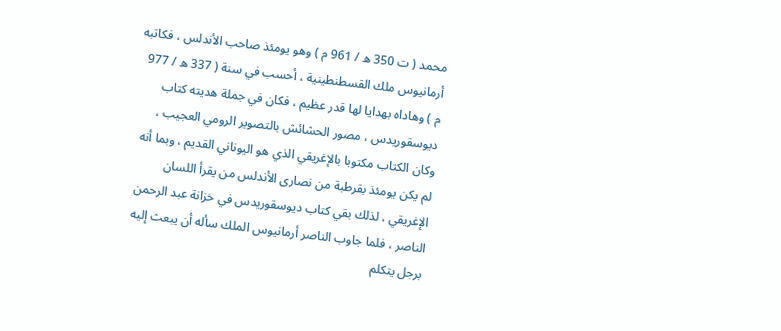محمد ( ت 350 ه / 961 م ) وهو يومئذ صاحب الأندلس ، فكاتبه أرمانيوس ملك القسطنطينية ، أحسب في سنة ( 337 ه / 977 م ) وهاداه بهدايا لها قدر عظيم ، فكان في جملة هديته كتاب ديوسقوريدس ، مصور الحشائش بالتصوير الرومي العجيب ، وكان الكتاب مكتوبا بالإغريقي الذي هو اليوناني القديم ، وبما أنه لم يكن يومئذ بقرطبة من نصارى الأندلس من يقرأ اللسان الإغريقي ، لذلك بقي كتاب ديوسقوريدس في خزانة عبد الرحمن الناصر ، فلما جاوب الناصر أرمانيوس الملك سأله أن يبعث إليه برجل يتكلم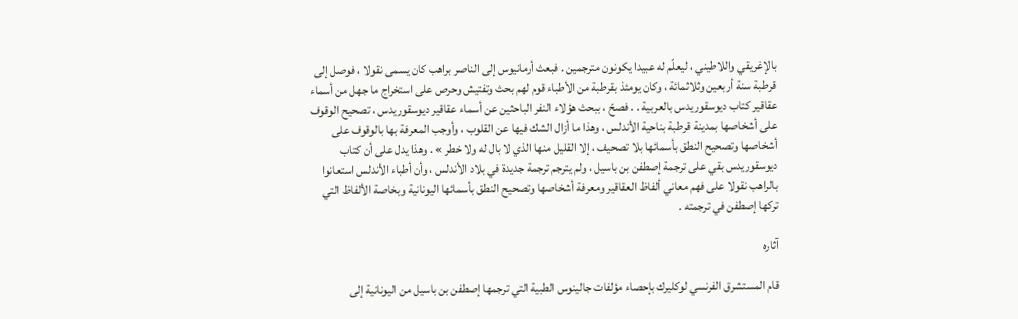بالإغريقي واللاطيني ، ليعلّم له عبيدا يكونون مترجمين . فبعث أرمانيوس إلى الناصر براهب كان يسمى نقولا ، فوصل إلى قرطبة سنة أربعين وثلاثمائة ، وكان يومئذ بقرطبة من الأطباء قوم لهم بحث وتفتيش وحرص على استخراج ما جهل من أسماء عقاقير كتاب ديوسقوريدس بالعربية . . فصحّ ، ببحث هؤلاء النفر الباحثين عن أسماء عقاقير ديوسقوريدس ، تصحيح الوقوف على أشخاصها بمدينة قرطبة بناحية الأندلس ، وهذا ما أزال الشك فيها عن القلوب ، وأوجب المعرفة بها بالوقوف على أشخاصها وتصحيح النطق بأسمائها بلا تصحيف ، إلا القليل منها الذي لا بال له ولا خطر » . وهذا يدل على أن كتاب ديوسقوريدس بقي على ترجمة إصطفن بن باسيل ، ولم يترجم ترجمة جديدة في بلاد الأندلس ، وأن أطباء الأندلس استعانوا بالراهب نقولا على فهم معاني ألفاظ العقاقير ومعرفة أشخاصها وتصحيح النطق بأسمائها اليونانية وبخاصة الألفاظ التي تركها إصطفن في ترجمته .

آثاره

قام المستشرق الفرنسي لوكليرك بإحصاء مؤلفات جالينوس الطبية التي ترجمها إصطفن بن باسيل من اليونانية إلى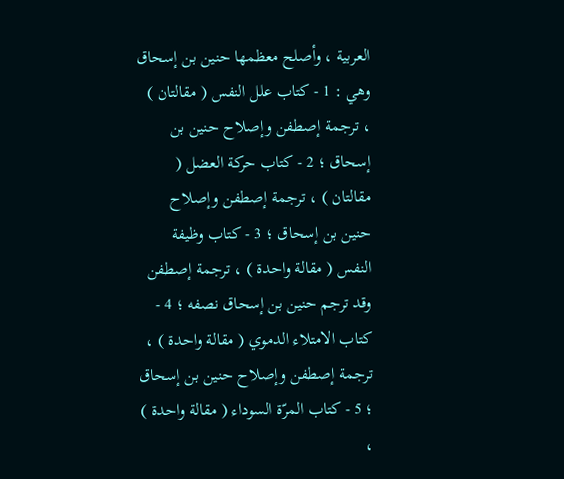العربية ، وأصلح معظمها حنين بن إسحاق وهي : 1 - كتاب علل النفس ( مقالتان ) ، ترجمة إصطفن وإصلاح حنين بن إسحاق ؛ 2 - كتاب حركة العضل ( مقالتان ) ، ترجمة إصطفن وإصلاح حنين بن إسحاق ؛ 3 - كتاب وظيفة النفس ( مقالة واحدة ) ، ترجمة إصطفن وقد ترجم حنين بن إسحاق نصفه ؛ 4 - كتاب الامتلاء الدموي ( مقالة واحدة ) ، ترجمة إصطفن وإصلاح حنين بن إسحاق ؛ 5 - كتاب المرّة السوداء ( مقالة واحدة ) ،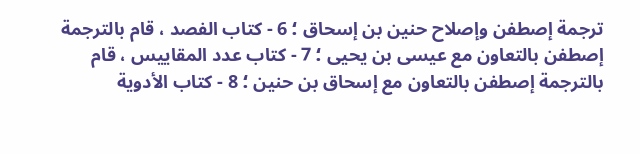ترجمة إصطفن وإصلاح حنين بن إسحاق ؛ 6 - كتاب الفصد ، قام بالترجمة إصطفن بالتعاون مع عيسى بن يحيى ؛ 7 - كتاب عدد المقاييس ، قام بالترجمة إصطفن بالتعاون مع إسحاق بن حنين ؛ 8 - كتاب الأدوية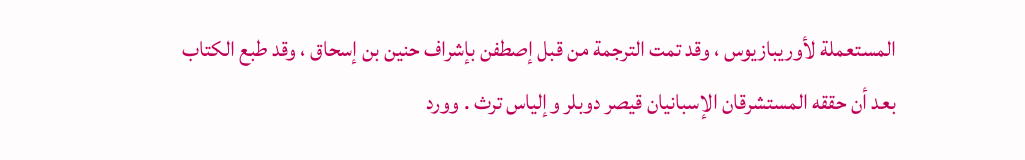المستعملة لأوريبازيوس ، وقد تمت الترجمة من قبل إصطفن بإشراف حنين بن إسحاق ، وقد طبع الكتاب بعد أن حققه المستشرقان الإسبانيان قيصر دوبلر وإلياس ترث . وورد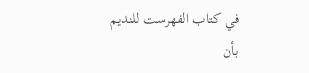في كتاب الفهرست للنديم بأن